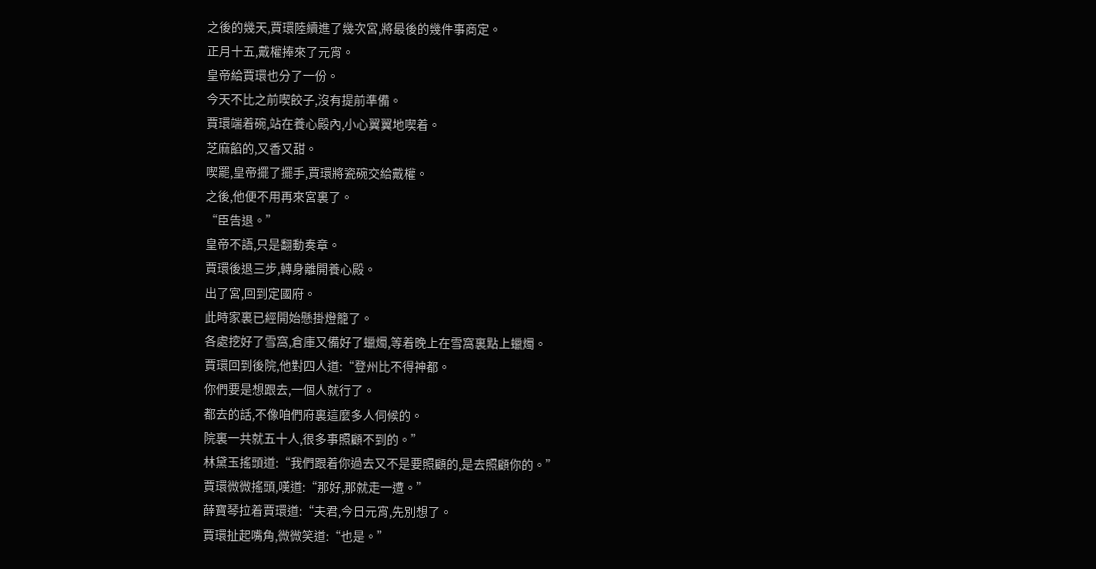之後的幾天,賈環陸續進了幾次宮,將最後的幾件事商定。
正月十五,戴權捧來了元宵。
皇帝給賈環也分了一份。
今天不比之前喫餃子,沒有提前準備。
賈環端着碗,站在養心殿內,小心翼翼地喫着。
芝麻餡的,又香又甜。
喫罷,皇帝擺了擺手,賈環將瓷碗交給戴權。
之後,他便不用再來宮裏了。
“臣告退。”
皇帝不語,只是翻動奏章。
賈環後退三步,轉身離開養心殿。
出了宮,回到定國府。
此時家裏已經開始懸掛燈籠了。
各處挖好了雪窩,倉庫又備好了蠟燭,等着晚上在雪窩裏點上蠟燭。
賈環回到後院,他對四人道:“登州比不得神都。
你們要是想跟去,一個人就行了。
都去的話,不像咱們府裏這麼多人伺候的。
院裏一共就五十人,很多事照顧不到的。”
林黛玉搖頭道:“我們跟着你過去又不是要照顧的,是去照顧你的。”
賈環微微搖頭,嘆道:“那好,那就走一遭。”
薛寶琴拉着賈環道:“夫君,今日元宵,先別想了。
賈環扯起嘴角,微微笑道:“也是。”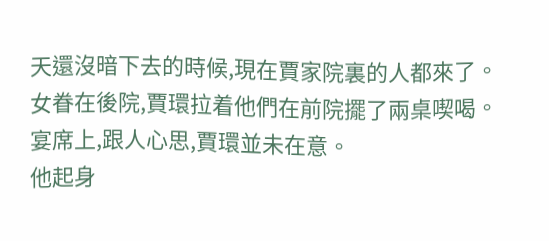天還沒暗下去的時候,現在賈家院裏的人都來了。
女眷在後院,賈環拉着他們在前院擺了兩桌喫喝。
宴席上,跟人心思,賈環並未在意。
他起身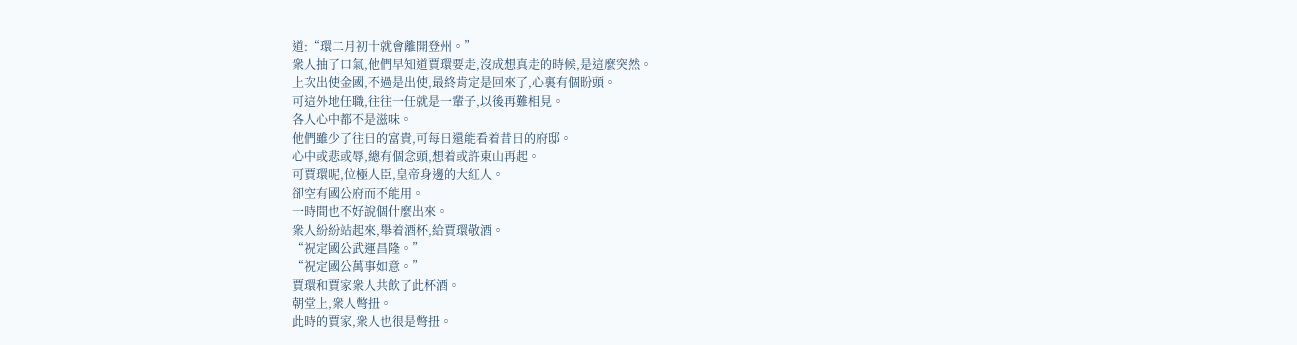道:“環二月初十就會離開登州。”
衆人抽了口氣,他們早知道賈環要走,沒成想真走的時候,是這麼突然。
上次出使金國,不過是出使,最終肯定是回來了,心裏有個盼頭。
可這外地任職,往往一任就是一輩子,以後再難相見。
各人心中都不是滋味。
他們雖少了往日的富貴,可每日還能看着昔日的府邸。
心中或悲或辱,總有個念頭,想着或許東山再起。
可賈環呢,位極人臣,皇帝身邊的大紅人。
卻空有國公府而不能用。
一時間也不好說個什麼出來。
衆人紛紛站起來,舉着酒杯,給賈環敬酒。
“祝定國公武運昌隆。”
“祝定國公萬事如意。”
賈環和賈家衆人共飲了此杯酒。
朝堂上,衆人彆扭。
此時的賈家,衆人也很是彆扭。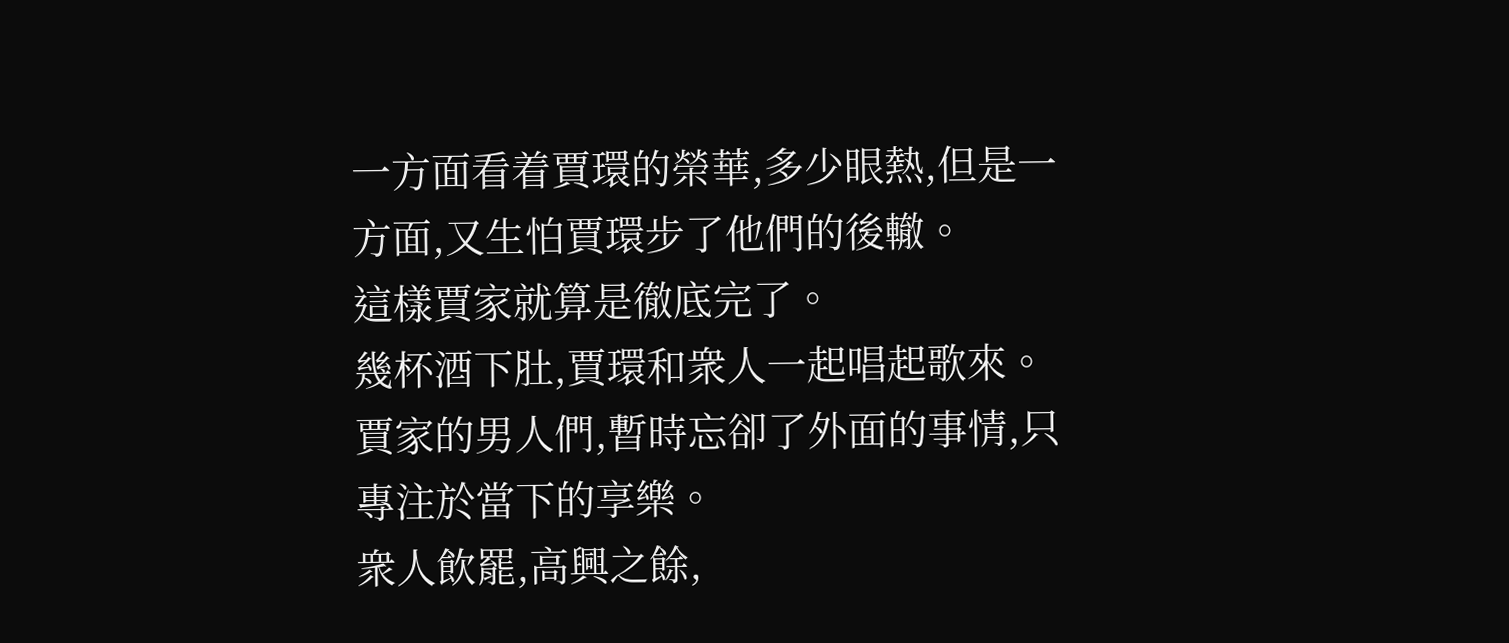一方面看着賈環的榮華,多少眼熱,但是一方面,又生怕賈環步了他們的後轍。
這樣賈家就算是徹底完了。
幾杯酒下肚,賈環和衆人一起唱起歌來。
賈家的男人們,暫時忘卻了外面的事情,只專注於當下的享樂。
衆人飲罷,高興之餘,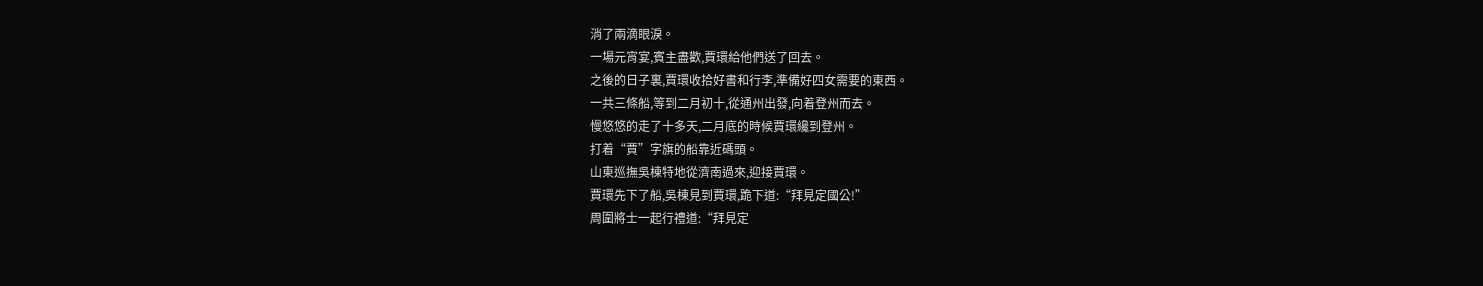消了兩滴眼淚。
一場元宵宴,賓主盡歡,賈環給他們送了回去。
之後的日子裏,賈環收拾好書和行李,準備好四女需要的東西。
一共三條船,等到二月初十,從通州出發,向着登州而去。
慢悠悠的走了十多天,二月底的時候賈環纔到登州。
打着“賈”字旗的船靠近碼頭。
山東巡撫吳棟特地從濟南過來,迎接賈環。
賈環先下了船,吳棟見到賈環,跪下道:“拜見定國公!”
周圍將士一起行禮道:“拜見定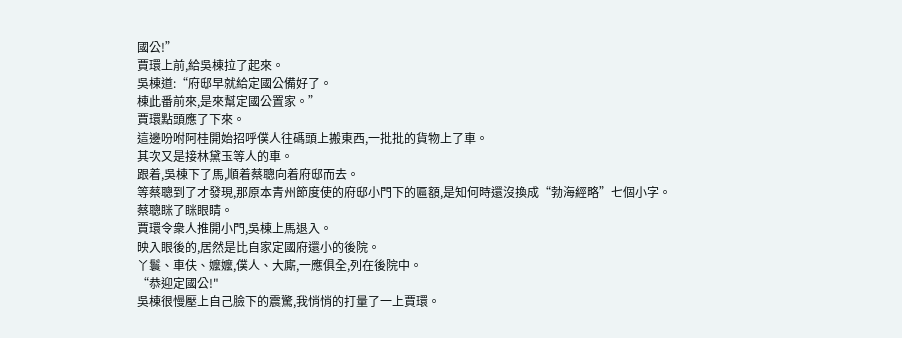國公!”
賈環上前,給吳棟拉了起來。
吳棟道:“府邸早就給定國公備好了。
棟此番前來,是來幫定國公置家。”
賈環點頭應了下來。
這邊吩咐阿桂開始招呼僕人往碼頭上搬東西,一批批的貨物上了車。
其次又是接林黛玉等人的車。
跟着,吳棟下了馬,順着蔡聰向着府邸而去。
等蔡聰到了才發現,那原本青州節度使的府邸小門下的匾額,是知何時還沒換成“勃海經略”七個小字。
蔡聰眯了眯眼睛。
賈環令衆人推開小門,吳棟上馬退入。
映入眼後的,居然是比自家定國府還小的後院。
丫鬟、車伕、嬤嬤,僕人、大廝,一應俱全,列在後院中。
“恭迎定國公!"
吳棟很慢壓上自己臉下的震驚,我悄悄的打量了一上賈環。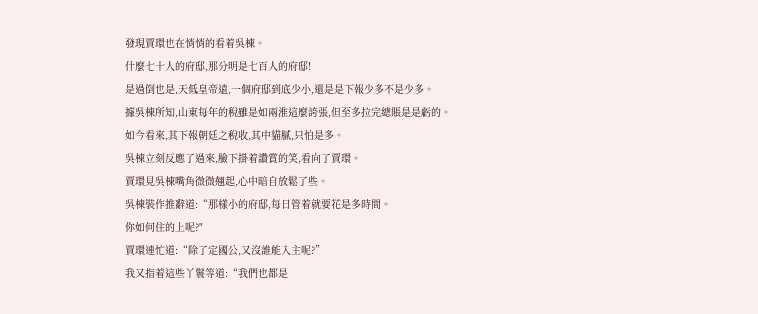發現賈環也在悄悄的看着吳棟。
什麼七十人的府邸,那分明是七百人的府邸!
是過倒也是,天低皇帝遠,一個府邸到底少小,還是是下報少多不是少多。
據吳棟所知,山東每年的稅雖是如兩淮這麼誇張,但至多拉完總賬是是虧的。
如今看來,其下報朝廷之稅收,其中貓膩,只怕是多。
吳棟立刻反應了過來,臉下掛着讚賞的笑,看向了賈環。
賈環見吳棟嘴角微微翹起,心中暗自放鬆了些。
吳棟裝作推辭道:“那樣小的府邸,每日管着就要花是多時間。
你如何住的上呢?"
賈環連忙道:“除了定國公,又沒誰能入主呢?”
我又指着這些丫鬟等道:“我們也都是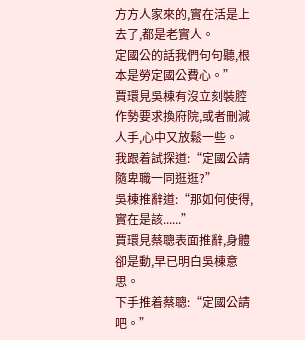方方人家來的,實在活是上去了,都是老實人。
定國公的話我們句句聽,根本是勞定國公費心。”
賈環見吳棟有沒立刻裝腔作勢要求換府院,或者刪減人手,心中又放鬆一些。
我跟着試探道:“定國公請隨卑職一同逛逛?”
吳棟推辭道:“那如何使得,實在是該......”
賈環見蔡聰表面推辭,身體卻是動,早已明白吳棟意思。
下手推着蔡聰:“定國公請吧。”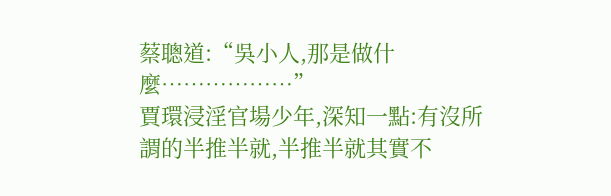蔡聰道:“吳小人,那是做什麼………………”
賈環浸淫官場少年,深知一點:有沒所謂的半推半就,半推半就其實不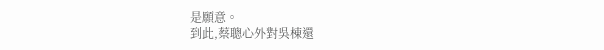是願意。
到此,蔡聰心外對吳棟還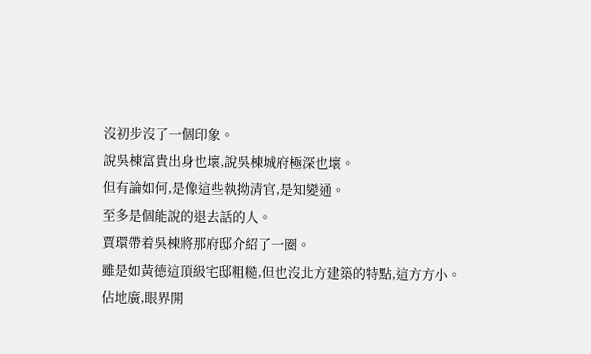沒初步沒了一個印象。
說吳棟富貴出身也壞,說吳棟城府極深也壞。
但有論如何,是像這些執拗清官,是知變通。
至多是個能說的退去話的人。
賈環帶着吳棟將那府邸介紹了一圈。
雖是如黃德這頂級宅邸粗糙,但也沒北方建築的特點,這方方小。
佔地廣,眼界開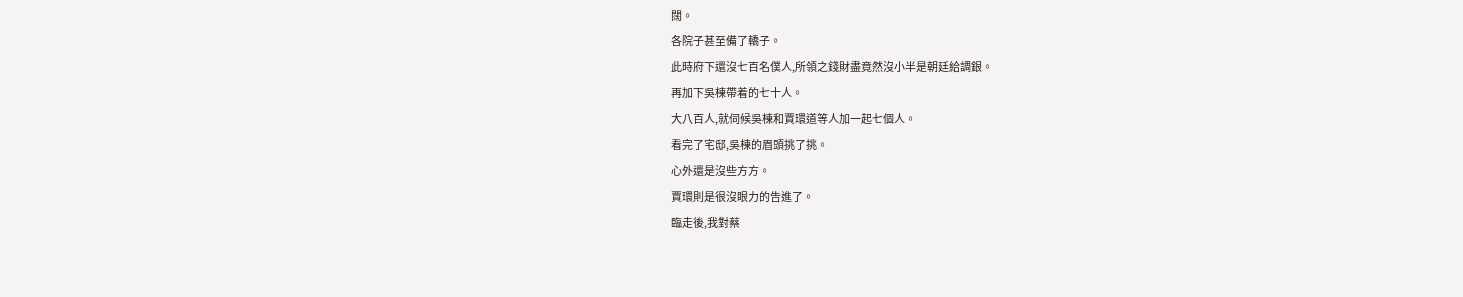闊。
各院子甚至備了轎子。
此時府下還沒七百名僕人,所領之錢財盡竟然沒小半是朝廷給調銀。
再加下吳棟帶着的七十人。
大八百人,就伺候吳棟和賈環道等人加一起七個人。
看完了宅邸,吳棟的眉頭挑了挑。
心外還是沒些方方。
賈環則是很沒眼力的告進了。
臨走後,我對蔡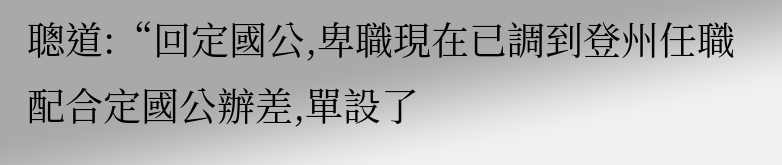聰道:“回定國公,卑職現在已調到登州任職配合定國公辦差,單設了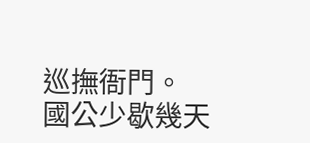巡撫衙門。
國公少歇幾天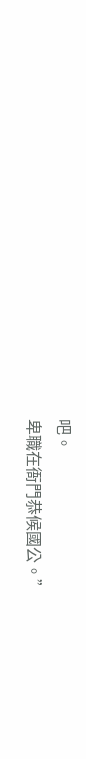吧。
卑職在衙門恭候國公。”